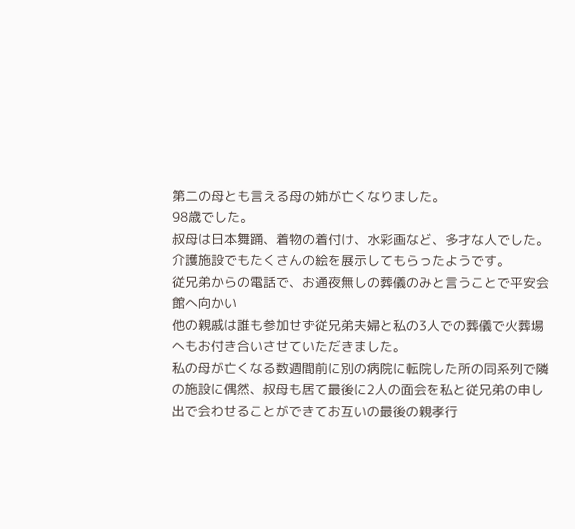第二の母とも言える母の姉が亡くなりました。
98歳でした。
叔母は日本舞踊、着物の着付け、水彩画など、多才な人でした。
介護施設でもたくさんの絵を展示してもらったようです。
従兄弟からの電話で、お通夜無しの葬儀のみと言うことで平安会館へ向かい
他の親戚は誰も参加せず従兄弟夫婦と私の3人での葬儀で火葬場へもお付き合いさせていただきました。
私の母が亡くなる数週間前に別の病院に転院した所の同系列で隣の施設に偶然、叔母も居て最後に2人の面会を私と従兄弟の申し出で会わせることができてお互いの最後の親孝行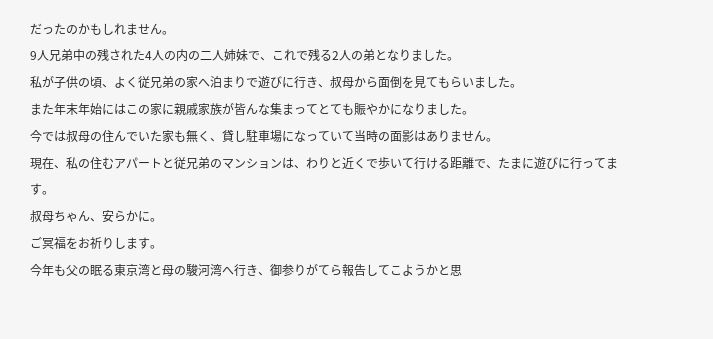だったのかもしれません。
9人兄弟中の残された4人の内の二人姉妹で、これで残る2人の弟となりました。
私が子供の頃、よく従兄弟の家へ泊まりで遊びに行き、叔母から面倒を見てもらいました。
また年末年始にはこの家に親戚家族が皆んな集まってとても賑やかになりました。
今では叔母の住んでいた家も無く、貸し駐車場になっていて当時の面影はありません。
現在、私の住むアパートと従兄弟のマンションは、わりと近くで歩いて行ける距離で、たまに遊びに行ってます。
叔母ちゃん、安らかに。
ご冥福をお祈りします。
今年も父の眠る東京湾と母の駿河湾へ行き、御参りがてら報告してこようかと思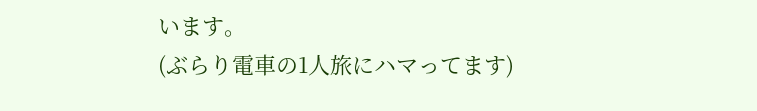います。
(ぶらり電車の1人旅にハマってます)